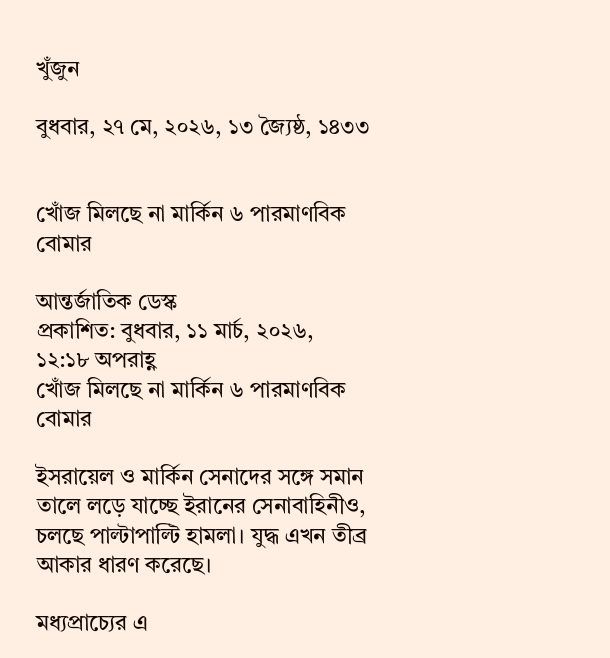খুঁজুন

বুধবার, ২৭ মে, ২০২৬, ১৩ জ্যৈষ্ঠ, ১৪৩৩


খোঁজ মিলছে না মার্কিন ৬ পারমাণবিক বোমার

আন্তর্জাতিক ডেস্ক
প্রকাশিত: বুধবার, ১১ মার্চ, ২০২৬, ১২:১৮ অপরাহ্ণ
খোঁজ মিলছে না মার্কিন ৬ পারমাণবিক বোমার

ইসরায়েল ও মার্কিন সেনাদের সঙ্গে সমান তালে লড়ে যাচ্ছে ইরানের সেনাবাহিনীও, চলছে পাল্টাপাল্টি হামলা। যুদ্ধ এখন তীব্র আকার ধারণ করেছে।

মধ্যপ্রাচ্যের এ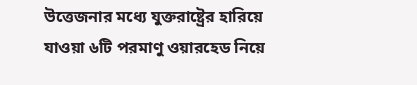উত্তেজনার মধ্যে যুক্তরাষ্ট্রের হারিয়ে যাওয়া ৬টি পরমাণু ওয়ারহেড নিয়ে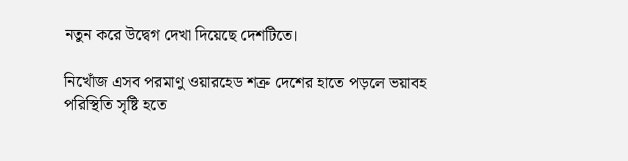নতুন করে উদ্বেগ দেখা দিয়েছে দেশটিতে।

নিখোঁজ এসব পরমাণু ওয়ারহেড শত্রু দেশের হাতে পড়লে ভয়াবহ পরিস্থিতি সৃষ্টি হতে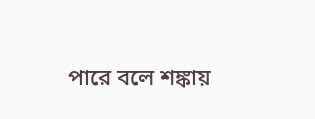পারে বলে শঙ্কায়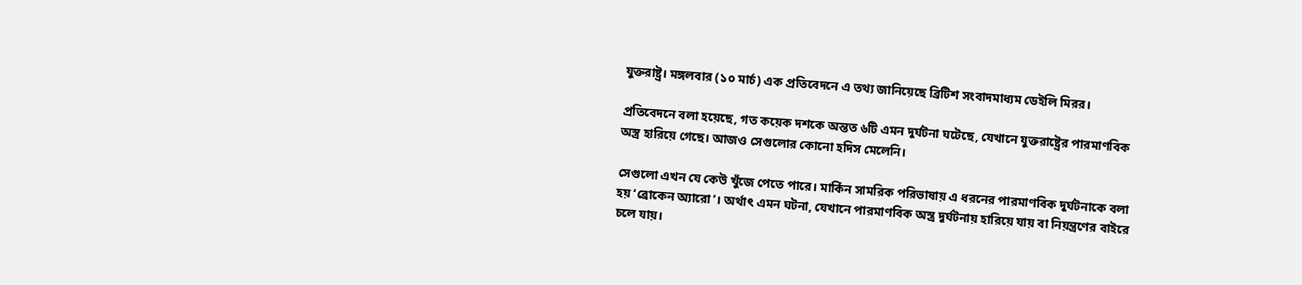যুক্তরাষ্ট্র। মঙ্গলবার (১০ মার্চ) এক প্রতিবেদনে এ তথ্য জানিয়েছে ব্রিটিশ সংবাদমাধ্যম ডেইলি মিরর।

প্রতিবেদনে বলা হয়েছে, গত কয়েক দশকে অন্তত ৬টি এমন দুর্ঘটনা ঘটেছে, যেখানে যুক্তরাষ্ট্রের পারমাণবিক অস্ত্র হারিয়ে গেছে। আজও সেগুলোর কোনো হদিস মেলেনি।

সেগুলো এখন যে কেউ খুঁজে পেতে পারে। মার্কিন সামরিক পরিভাষায় এ ধরনের পারমাণবিক দুর্ঘটনাকে বলা হয় ‘ব্রোকেন অ্যারো’। অর্থাৎ এমন ঘটনা, যেখানে পারমাণবিক অস্ত্র দুর্ঘটনায় হারিয়ে যায় বা নিয়ন্ত্রণের বাইরে চলে যায়।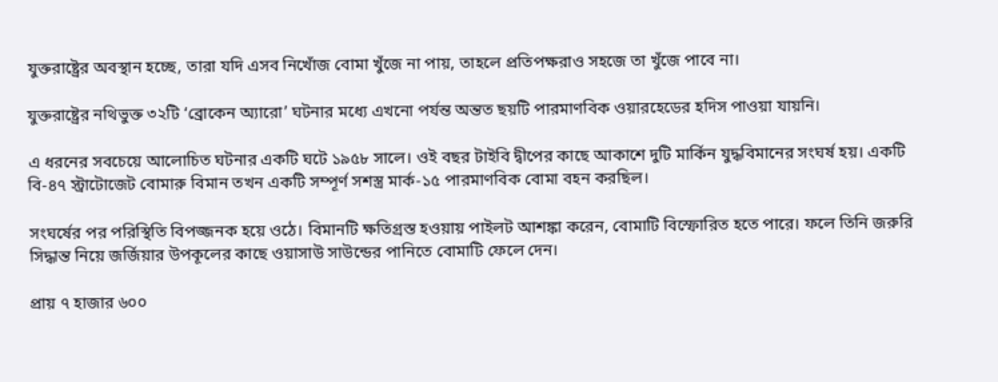যুক্তরাষ্ট্রের অবস্থান হচ্ছে, তারা যদি এসব নিখোঁজ বোমা খুঁজে না পায়, তাহলে প্রতিপক্ষরাও সহজে তা খুঁজে পাবে না।

যুক্তরাষ্ট্রের নথিভুক্ত ৩২টি ‘ব্রোকেন অ্যারো’ ঘটনার মধ্যে এখনো পর্যন্ত অন্তত ছয়টি পারমাণবিক ওয়ারহেডের হদিস পাওয়া যায়নি।

এ ধরনের সবচেয়ে আলোচিত ঘটনার একটি ঘটে ১৯৫৮ সালে। ওই বছর টাইবি দ্বীপের কাছে আকাশে দুটি মার্কিন যুদ্ধবিমানের সংঘর্ষ হয়। একটি বি-৪৭ স্ট্রাটোজেট বোমারু বিমান তখন একটি সম্পূর্ণ সশস্ত্র মার্ক-১৫ পারমাণবিক বোমা বহন করছিল।

সংঘর্ষের পর পরিস্থিতি বিপজ্জনক হয়ে ওঠে। বিমানটি ক্ষতিগ্রস্ত হওয়ায় পাইলট আশঙ্কা করেন, বোমাটি বিস্ফোরিত হতে পারে। ফলে তিনি জরুরি সিদ্ধান্ত নিয়ে জর্জিয়ার উপকূলের কাছে ওয়াসাউ সাউন্ডের পানিতে বোমাটি ফেলে দেন।

প্রায় ৭ হাজার ৬০০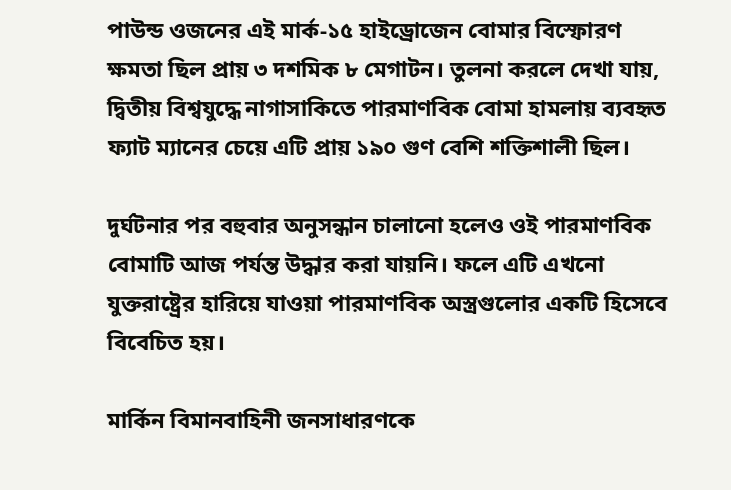পাউন্ড ওজনের এই মার্ক-১৫ হাইড্রোজেন বোমার বিস্ফোরণ ক্ষমতা ছিল প্রায় ৩ দশমিক ৮ মেগাটন। তুলনা করলে দেখা যায়, দ্বিতীয় বিশ্বযুদ্ধে নাগাসাকিতে পারমাণবিক বোমা হামলায় ব্যবহৃত ফ্যাট ম্যানের চেয়ে এটি প্রায় ১৯০ গুণ বেশি শক্তিশালী ছিল।

দুর্ঘটনার পর বহুবার অনুসন্ধান চালানো হলেও ওই পারমাণবিক বোমাটি আজ পর্যন্ত উদ্ধার করা যায়নি। ফলে এটি এখনো যুক্তরাষ্ট্রের হারিয়ে যাওয়া পারমাণবিক অস্ত্রগুলোর একটি হিসেবে বিবেচিত হয়।

মার্কিন বিমানবাহিনী জনসাধারণকে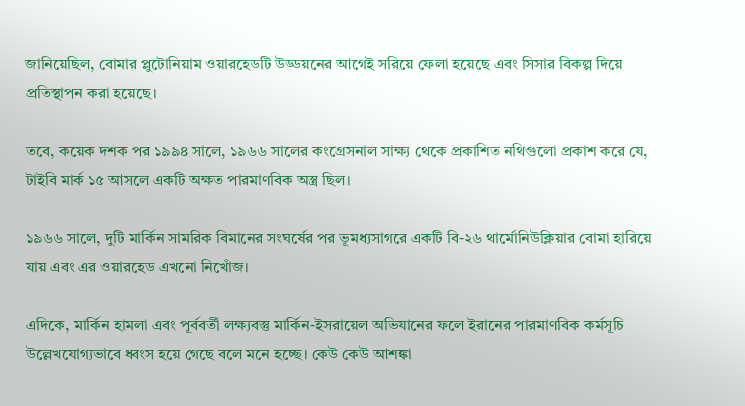জানিয়েছিল, বোমার প্লুটোনিয়াম ওয়ারহেডটি উড্ডয়নের আগেই সরিয়ে ফেলা হয়েছে এবং সিসার বিকল্প দিয়ে প্রতিস্থাপন করা হয়েছে।

তবে, কয়েক দশক পর ১৯৯৪ সালে, ১৯৬৬ সালের কংগ্রেসনাল সাক্ষ্য থেকে প্রকাশিত নথিগুলো প্রকাশ করে যে, টাইবি মার্ক ১৫ আসলে একটি অক্ষত পারমাণবিক অস্ত্র ছিল।

১৯৬৬ সালে, দুটি মার্কিন সামরিক বিমানের সংঘর্ষের পর ভূমধ্যসাগরে একটি বি-২৬ থার্মোনিউক্লিয়ার বোমা হারিয়ে যায় এবং এর ওয়ারহেড এখনো নিখোঁজ।

এদিকে, মার্কিন হামলা এবং পূর্ববর্তী লক্ষ্যবস্তু মার্কিন-ইসরায়েল অভিযানের ফলে ইরানের পারমাণবিক কর্মসূচি উল্লেখযোগ্যভাবে ধ্বংস হয়ে গেছে বলে মনে হচ্ছে। কেউ কেউ আশঙ্কা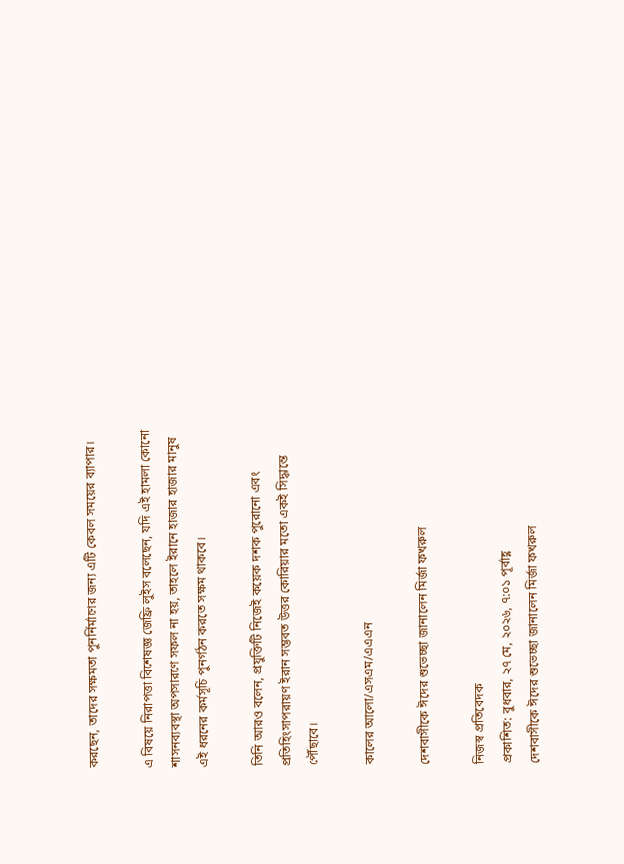করছেন, তাদের সক্ষমতা পুনর্নির্মাণের জন্য এটি কেবল সময়ের ব্যাপার।

এ বিষয়ে নিরাপত্তা বিশেষজ্ঞ জেফ্রি লুইস বলেছেন, যদি এই হামলা কোনো শাসনব্যবস্থা অপসারণে সফল না হয়, তাহলে ইরানে হাজার হাজার মানুষ এই ধরনের কর্মসূচি পুনর্গঠন করতে সক্ষম থাকবে।

তিনি আরও বলেন, প্রযুক্তিটি নিজেই কয়েক দশক পুরোনো এবং প্রতিহিংসাপরায়ণ ইরান সম্ভবত উত্তর কোরিয়ার মতো একই সিদ্ধান্তে পৌঁছাবে।

কালের আলো/এসএম/এএএন

দেশবাসীকে ঈদের শুভেচ্ছা জানালেন মির্জা ফখরুল

নিজস্ব প্রতিবেদক
প্রকাশিত: বুধবার, ২৭ মে, ২০২৬, ৭:০১ পূর্বাহ্ণ
দেশবাসীকে ঈদের শুভেচ্ছা জানালেন মির্জা ফখরুল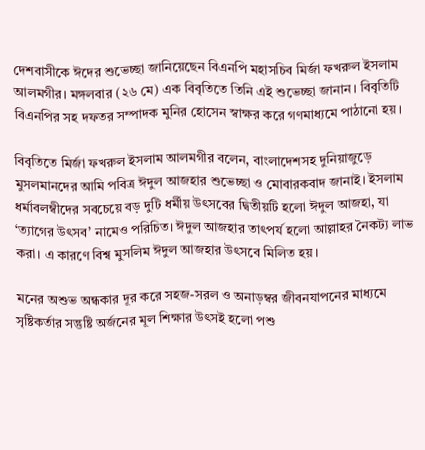দেশবাসীকে ঈদের শুভেচ্ছা জানিয়েছেন বিএনপি মহাসচিব মির্জা ফখরুল ইসলাম আলমগীর। মঙ্গলবার (২৬ মে) এক বিবৃতিতে তিনি এই শুভেচ্ছা জানান। বিবৃতিটি বিএনপির সহ দফতর সম্পাদক মুনির হোসেন স্বাক্ষর করে গণমাধ্যমে পাঠানো হয়।

বিবৃতিতে মির্জা ফখরুল ইসলাম আলমগীর বলেন, বাংলাদেশসহ দুনিয়াজুড়ে মুসলমানদের আমি পবিত্র ঈদুল আজহার শুভেচ্ছা ও মোবারকবাদ জানাই। ইসলাম ধর্মাবলম্বীদের সবচেয়ে বড় দুটি ধর্মীয় উৎসবের দ্বিতীয়টি হলো ঈদুল আজহা, যা ‘ত্যাগের উৎসব’ নামেও পরিচিত। ঈদুল আজহার তাৎপর্য হলো আল্লাহর নৈকট্য লাভ করা। এ কারণে বিশ্ব মুসলিম ঈদুল আজহার উৎসবে মিলিত হয়।

মনের অশুভ অন্ধকার দূর করে সহজ-সরল ও অনাড়ম্বর জীবনযাপনের মাধ্যমে সৃষ্টিকর্তার সন্তুষ্টি অর্জনের মূল শিক্ষার উৎসই হলো পশু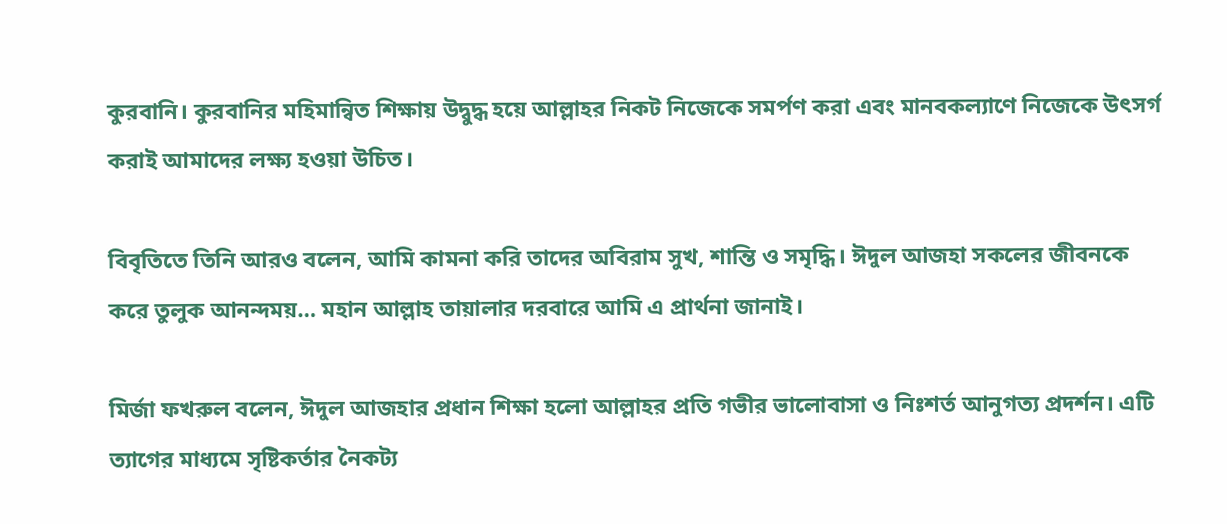কুরবানি। কুরবানির মহিমান্বিত শিক্ষায় উদ্বুদ্ধ হয়ে আল্লাহর নিকট নিজেকে সমর্পণ করা এবং মানবকল্যাণে নিজেকে উৎসর্গ করাই আমাদের লক্ষ্য হওয়া উচিত।

বিবৃতিতে তিনি আরও বলেন, আমি কামনা করি তাদের অবিরাম সুখ, শান্তি ও সমৃদ্ধি। ঈদুল আজহা সকলের জীবনকে করে তুলুক আনন্দময়… মহান আল্লাহ তায়ালার দরবারে আমি এ প্রার্থনা জানাই।

মির্জা ফখরুল বলেন, ঈদুল আজহার প্রধান শিক্ষা হলো আল্লাহর প্রতি গভীর ভালোবাসা ও নিঃশর্ত আনুগত্য প্রদর্শন। এটি ত্যাগের মাধ্যমে সৃষ্টিকর্তার নৈকট্য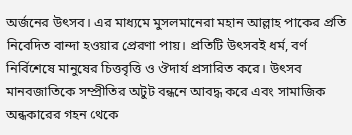অর্জনের উৎসব। এর মাধ্যমে মুসলমানেরা মহান আল্লাহ পাকের প্রতি নিবেদিত বান্দা হওয়ার প্রেরণা পায়। প্রতিটি উৎসবই ধর্ম, বর্ণ নির্বিশেষে মানুষের চিত্তবৃত্তি ও ঔদার্য প্রসারিত করে। উৎসব মানবজাতিকে সম্প্রীতির অটুট বন্ধনে আবদ্ধ করে এবং সামাজিক অন্ধকারের গহন থেকে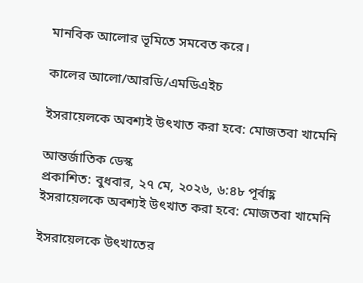মানবিক আলোর ভূমিতে সমবেত করে।

কালের আলো/আরডি/এমডিএইচ

ইসরায়েলকে অবশ্যই উৎখাত করা হবে: মোজতবা খামেনি

আন্তর্জাতিক ডেস্ক
প্রকাশিত: বুধবার, ২৭ মে, ২০২৬, ৬:৪৮ পূর্বাহ্ণ
ইসরায়েলকে অবশ্যই উৎখাত করা হবে: মোজতবা খামেনি

ইসরায়েলকে উৎখাতের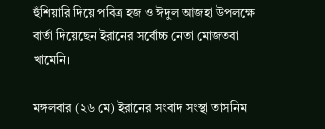হুঁশিয়ারি দিয়ে পবিত্র হজ ও ঈদুল আজহা উপলক্ষে বার্তা দিয়েছেন ইরানের সর্বোচ্চ নেতা মোজতবা খামেনি।

মঙ্গলবার (২৬ মে) ইরানের সংবাদ সংস্থা তাসনিম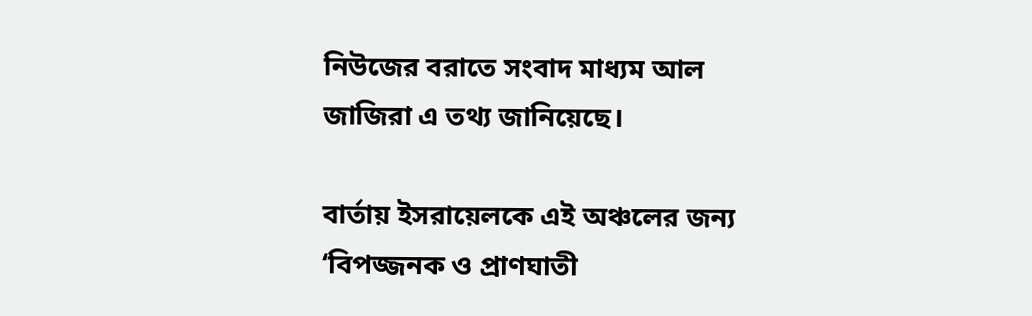নিউজের বরাতে সংবাদ মাধ্যম আল জাজিরা এ তথ্য জানিয়েছে।

বার্তায় ইসরায়েলকে এই অঞ্চলের জন্য ‘বিপজ্জনক ও প্রাণঘাতী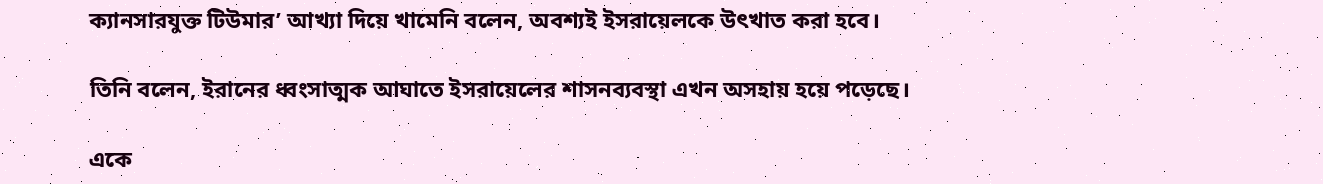ক্যানসারযুক্ত টিউমার’ আখ্যা দিয়ে খামেনি বলেন, অবশ্যই ইসরায়েলকে উৎখাত করা হবে।

তিনি বলেন, ইরানের ধ্বংসাত্মক আঘাতে ইসরায়েলের শাসনব্যবস্থা এখন অসহায় হয়ে পড়েছে।

একে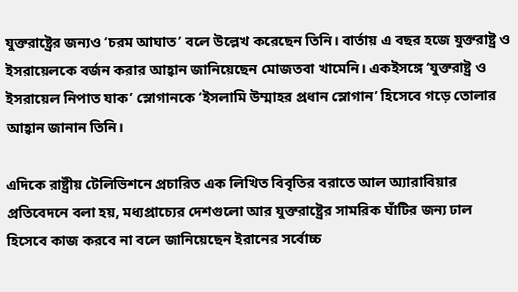যুক্তরাষ্ট্রের জন্যও ‘চরম আঘাত’ বলে উল্লেখ করেছেন তিনি। বার্তায় এ বছর হজে যুক্তরাষ্ট্র ও ইসরায়েলকে বর্জন করার আহ্বান জানিয়েছেন মোজতবা খামেনি। একইসঙ্গে ‘যুক্তরাষ্ট্র ও ইসরায়েল নিপাত যাক’ স্লোগানকে ‘ইসলামি উম্মাহর প্রধান স্লোগান’ হিসেবে গড়ে তোলার আহ্বান জানান তিনি।

এদিকে রাষ্ট্রীয় টেলিভিশনে প্রচারিত এক লিখিত বিবৃতির বরাতে আল অ্যারাবিয়ার প্রতিবেদনে বলা হয়, মধ্যপ্রাচ্যের দেশগুলো আর যুক্তরাষ্ট্রের সামরিক ঘাঁটির জন্য ঢাল হিসেবে কাজ করবে না বলে জানিয়েছেন ইরানের সর্বোচ্চ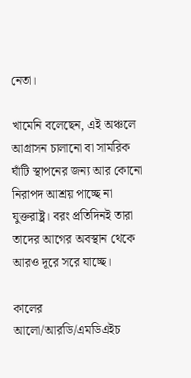নেতা।

খামেনি বলেছেন, এই অঞ্চলে আগ্রাসন চালানো বা সামরিক ঘাঁটি স্থাপনের জন্য আর কোনো নিরাপদ আশ্রয় পাচ্ছে না যুক্তরাষ্ট্র। বরং প্রতিদিনই তারা তাদের আগের অবস্থান থেকে আরও দূরে সরে যাচ্ছে।

কালের আলো/আরডি/এমডিএইচ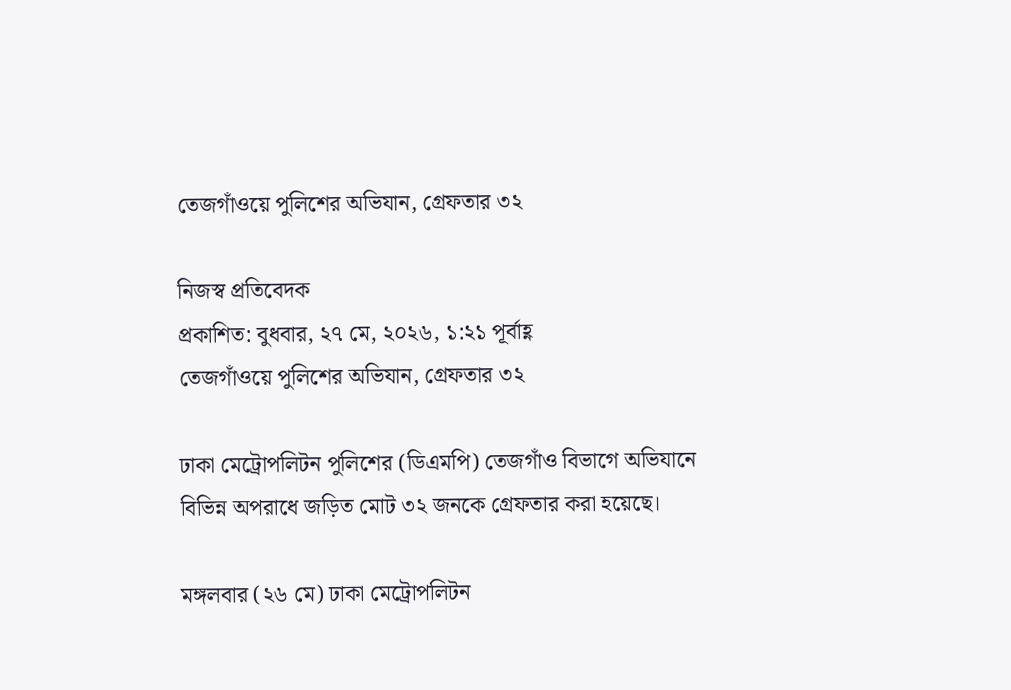তেজগাঁওয়ে পুলিশের অভিযান, গ্রেফতার ৩২

নিজস্ব প্রতিবেদক
প্রকাশিত: বুধবার, ২৭ মে, ২০২৬, ১:২১ পূর্বাহ্ণ
তেজগাঁওয়ে পুলিশের অভিযান, গ্রেফতার ৩২

ঢাকা মেট্রোপলিটন পুলিশের (ডিএমপি) তেজগাঁও বিভাগে অভিযানে বিভিন্ন অপরাধে জড়িত মোট ৩২ জনকে গ্রেফতার করা হয়েছে।

মঙ্গলবার (২৬ মে) ঢাকা মেট্রোপলিটন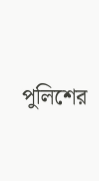পুলিশের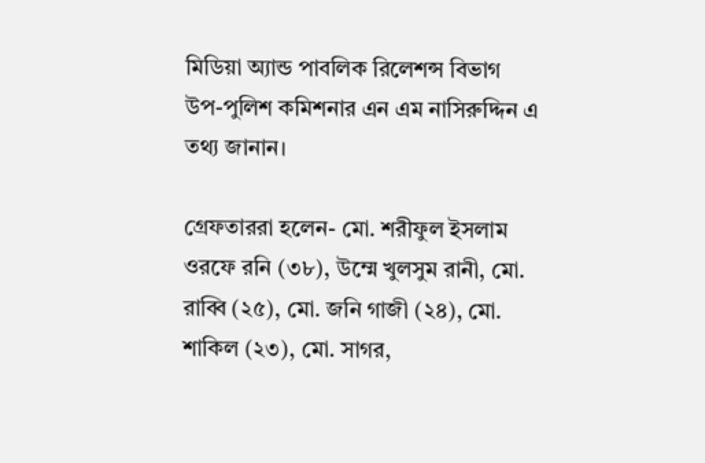মিডিয়া অ্যান্ড পাবলিক রিলেশন্স বিভাগ উপ-পুলিশ কমিশনার এন এম নাসিরুদ্দিন এ তথ্য জানান।

গ্রেফতাররা হলেন- মো. শরীফুল ইসলাম ওরফে রনি (৩৮), উম্মে খুলসুম রানী, মো. রাব্বি (২৫), মো. জনি গাজী (২৪), মো. শাকিল (২৩), মো. সাগর,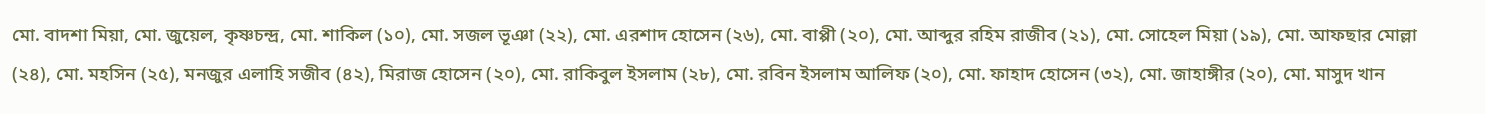মো. বাদশা মিয়া, মো. জুয়েল, কৃষ্ণচন্দ্র, মো. শাকিল (১০), মো. সজল ভূঞা (২২), মো. এরশাদ হোসেন (২৬), মো. বাপ্পী (২০), মো. আব্দুর রহিম রাজীব (২১), মো. সোহেল মিয়া (১৯), মো. আফছার মোল্লা (২৪), মো. মহসিন (২৫), মনজুর এলাহি সজীব (৪২), মিরাজ হোসেন (২০), মো. রাকিবুল ইসলাম (২৮), মো. রবিন ইসলাম আলিফ (২০), মো. ফাহাদ হোসেন (৩২), মো. জাহাঙ্গীর (২০), মো. মাসুদ খান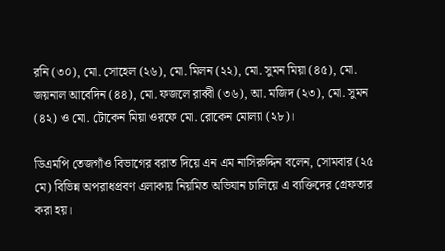রনি (৩০), মো. সোহেল (২৬), মো. মিলন (২২), মো. সুমন মিয়া (৪৫), মো. জয়নাল আবেদিন (৪৪), মো. ফজলে রাব্বী (৩৬), আ. মজিদ (২৩), মো. সুমন (৪২) ও মো. টোকেন মিয়া ওরফে মো. রোকেন মোল্যা (২৮)।

ডিএমপি তেজগাঁও বিভাগের বরাত দিয়ে এন এম নাসিরুদ্দিন বলেন, সোমবার (২৫ মে) বিভিন্ন অপরাধপ্রবণ এলাকায় নিয়মিত অভিযান চালিয়ে এ ব্যক্তিদের গ্রেফতার করা হয়।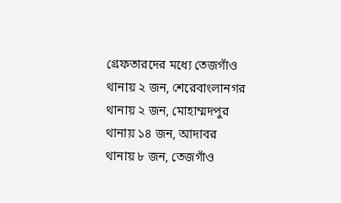গ্রেফতারদের মধ্যে তেজগাঁও থানায় ২ জন, শেরেবাংলানগর থানায় ২ জন, মোহাম্মদপুর থানায় ১৪ জন, আদাবর থানায় ৮ জন, তেজগাঁও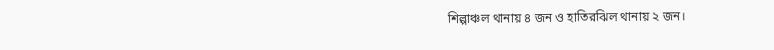শিল্পাঞ্চল থানায় ৪ জন ও হাতিরঝিল থানায় ২ জন।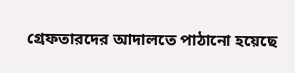গ্রেফতারদের আদালতে পাঠানো হয়েছে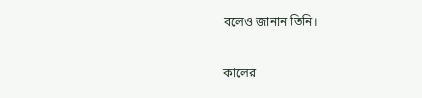বলেও জানান তিনি।

কালের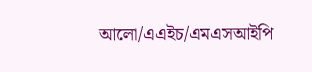আলো/এএইচ/এমএসআইপি